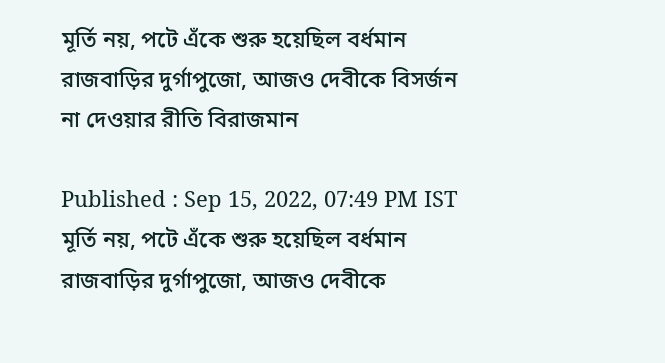মূর্তি নয়, পটে এঁকে শুরু হয়েছিল বর্ধমান রাজবাড়ির দুর্গাপুজো, আজও দেবীকে বিসর্জন না দেওয়ার রীতি বিরাজমান

Published : Sep 15, 2022, 07:49 PM IST
মূর্তি নয়, পটে এঁকে শুরু হয়েছিল বর্ধমান রাজবাড়ির দুর্গাপুজো, আজও দেবীকে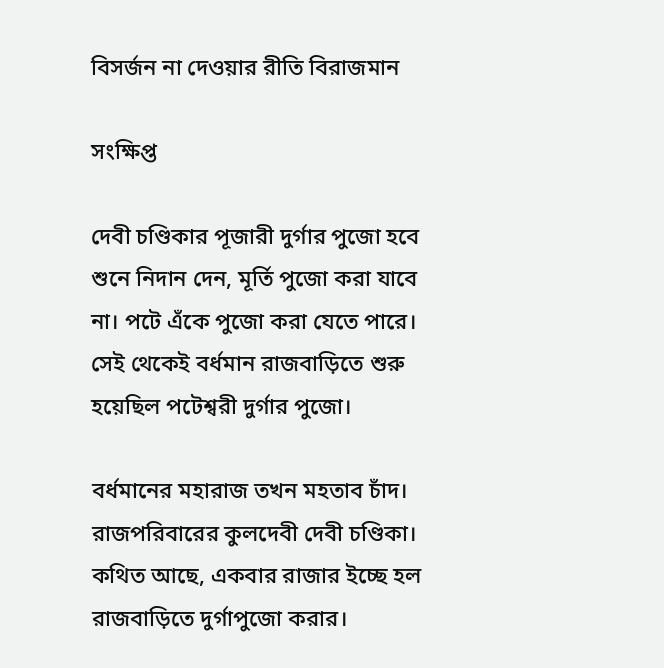বিসর্জন না দেওয়ার রীতি বিরাজমান

সংক্ষিপ্ত

দেবী চণ্ডিকার পূজারী দুর্গার পুজো হবে শুনে নিদান দেন, মূর্তি পুজো করা যাবে না। পটে এঁকে পুজো করা যেতে পারে। সেই থেকেই বর্ধমান রাজবাড়িতে শুরু হয়েছিল পটেশ্বরী দুর্গার পুজো।

বর্ধমানের মহারাজ তখন মহতাব চাঁদ। রাজপরিবারের কুলদেবী দেবী চণ্ডিকা। কথিত আছে, একবার রাজার ইচ্ছে হল রাজবাড়িতে দুর্গাপুজো করার।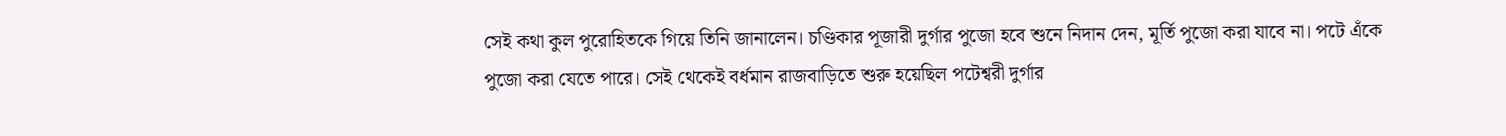সেই কথা কুল পুরোহিতকে গিয়ে তিনি জানালেন। চণ্ডিকার পূজারী দুর্গার পুজো হবে শুনে নিদান দেন, মূর্তি পুজো করা যাবে না। পটে এঁকে পুজো করা যেতে পারে। সেই থেকেই বর্ধমান রাজবাড়িতে শুরু হয়েছিল পটেশ্বরী দুর্গার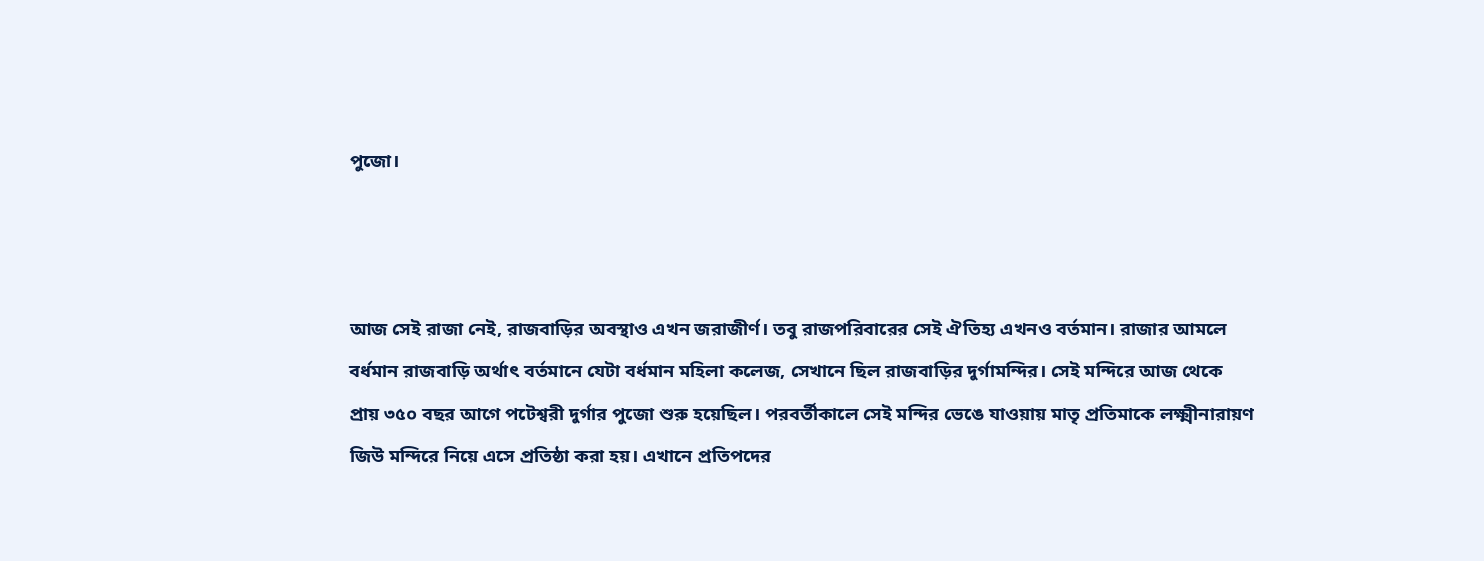পুজো।



আজ সেই রাজা নেই, রাজবাড়ির অবস্থাও এখন জরাজীর্ণ। তবু রাজপরিবারের সেই ঐতিহ্য এখনও বর্তমান। রাজার আমলে বর্ধমান রাজবাড়ি অর্থাৎ বর্তমানে যেটা বর্ধমান মহিলা কলেজ, সেখানে ছিল রাজবাড়ির দুর্গামন্দির। সেই মন্দিরে আজ থেকে প্রায় ৩৫০ বছর আগে পটেশ্বরী দুর্গার পুজো শুরু হয়েছিল। পরবর্তীকালে সেই মন্দির ভেঙে যাওয়ায় মাতৃ প্রতিমাকে লক্ষ্মীনারায়ণ জিউ মন্দিরে নিয়ে এসে প্রতিষ্ঠা করা হয়। এখানে প্রতিপদের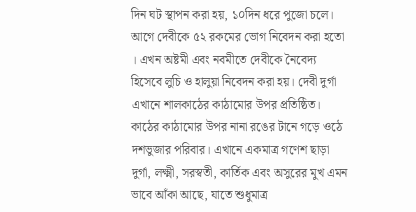দিন ঘট স্থাপন করা হয়, ১০দিন ধরে পুজো চলে। আগে দেবীকে ৫২ রকমের ভোগ নিবেদন করা হতো । এখন অষ্টমী এবং নবমীতে দেবীকে নৈবেদ্য হিসেবে লুচি ও হালুয়া নিবেদন করা হয়। দেবী দুর্গা এখানে শালকাঠের কাঠামোর উপর প্রতিষ্ঠিত। কাঠের কাঠামোর উপর নানা রঙের টানে গড়ে ওঠে দশভুজার পরিবার। এখানে একমাত্র গণেশ ছাড়া দুর্গা, লক্ষ্মী, সরস্বতী, কার্তিক এবং অসুরের মুখ এমন ভাবে আঁকা আছে, যাতে শুধুমাত্র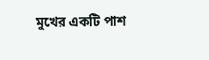মুখের একটি পাশ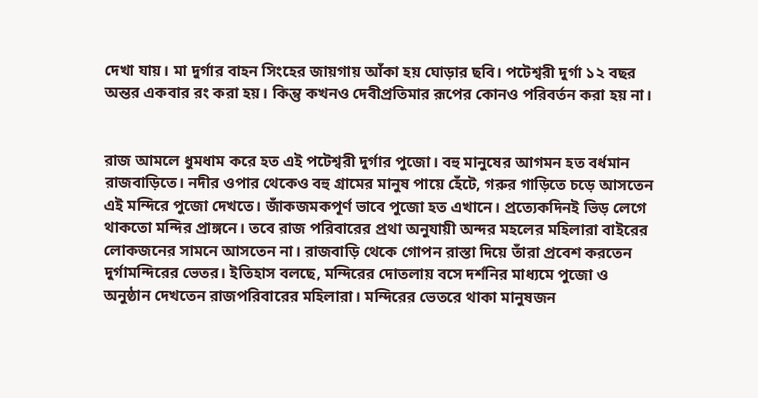দেখা যায়। মা দুর্গার বাহন সিংহের জায়গায় আঁকা হয় ঘোড়ার ছবি। পটেশ্বরী দুর্গা ১২ বছর অন্তর একবার রং করা হয়। কিন্তু কখনও দেবীপ্রতিমার রূপের কোনও পরিবর্তন করা হয় না।


রাজ আমলে ধুমধাম করে হত এই পটেশ্বরী দুর্গার পুজো। বহু মানুষের আগমন হত বর্ধমান রাজবাড়িতে। নদীর ওপার থেকেও বহু গ্রামের মানুষ পায়ে হেঁটে, গরুর গাড়িতে চড়ে আসতেন এই মন্দিরে পুজো দেখতে। জাঁকজমকপূর্ণ ভাবে পুজো হত এখানে। প্রত্যেকদিনই ভিড় লেগে থাকতো মন্দির প্রাঙ্গনে। তবে রাজ পরিবারের প্রথা অনুযায়ী অন্দর মহলের মহিলারা বাইরের লোকজনের সামনে আসতেন না। রাজবাড়ি থেকে গোপন রাস্তা দিয়ে তাঁরা প্রবেশ করতেন দুর্গামন্দিরের ভেতর। ইতিহাস বলছে, মন্দিরের দোতলায় বসে দর্শনির মাধ্যমে পুজো ও অনুষ্ঠান দেখতেন রাজপরিবারের মহিলারা। মন্দিরের ভেতরে থাকা মানুষজন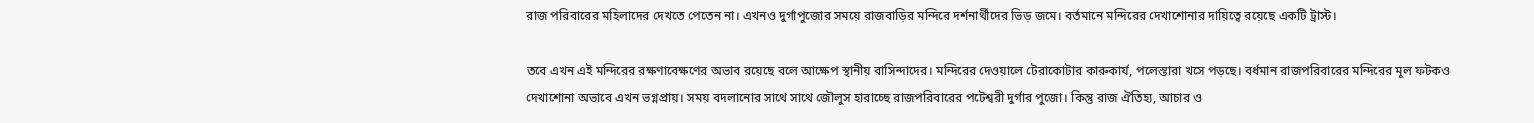রাজ পরিবারের মহিলাদের দেখতে পেতেন না। এখনও দুর্গাপুজোর সময়ে রাজবাড়ির মন্দিরে দর্শনার্থীদের ভিড় জমে। বর্তমানে মন্দিরের দেখাশোনার দায়িত্বে রয়েছে একটি ট্রাস্ট।

তবে এখন এই মন্দিরের রক্ষণাবেক্ষণের অভাব রয়েছে বলে আক্ষেপ স্থানীয় বাসিন্দাদের। মন্দিরের দেওয়ালে টেরাকোটার কারুকার্য, পলেস্তারা খসে পড়ছে। বর্ধমান রাজপরিবারের মন্দিরের মূল ফটকও দেখাশোনা অভাবে এখন ভগ্নপ্রায়। সময় বদলানোর সাথে সাথে জৌলুস হারাচ্ছে রাজপরিবারের পটেশ্বরী দুর্গার পুজো। কিন্তু রাজ ঐতিহ্য, আচার ও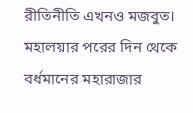রীতিনীতি এখনও মজবুত। মহালয়ার পরের দিন থেকে বর্ধমানের মহারাজার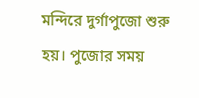মন্দিরে দুর্গাপুজো শুরু হয়। পুজোর সময়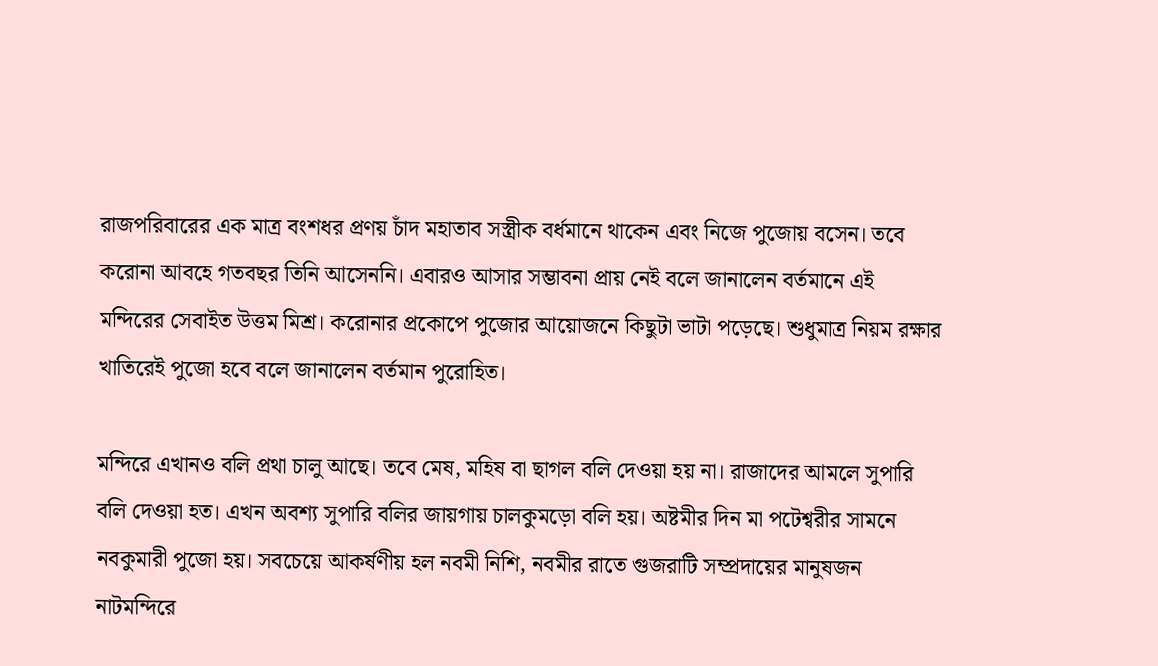রাজপরিবারের এক মাত্র বংশধর প্রণয় চাঁদ মহাতাব সস্ত্রীক বর্ধমানে থাকেন এবং নিজে পুজোয় বসেন। তবে করোনা আবহে গতবছর তিনি আসেননি। এবারও আসার সম্ভাবনা প্রায় নেই বলে জানালেন বর্তমানে এই মন্দিরের সেবাইত উত্তম মিশ্র। করোনার প্রকোপে পুজোর আয়োজনে কিছুটা ভাটা পড়েছে। শুধুমাত্র নিয়ম রক্ষার খাতিরেই পুজো হবে বলে জানালেন বর্তমান পুরোহিত।

মন্দিরে এখানও বলি প্রথা চালু আছে। তবে মেষ, মহিষ বা ছাগল বলি দেওয়া হয় না। রাজাদের আমলে সুপারি বলি দেওয়া হত। এখন অবশ্য সুপারি বলির জায়গায় চালকুমড়ো বলি হয়। অষ্টমীর দিন মা পটেশ্বরীর সামনে নবকুমারী পুজো হয়। সবচেয়ে আকর্ষণীয় হল নবমী নিশি, নবমীর রাতে গুজরাটি সম্প্রদায়ের মানুষজন নাটমন্দিরে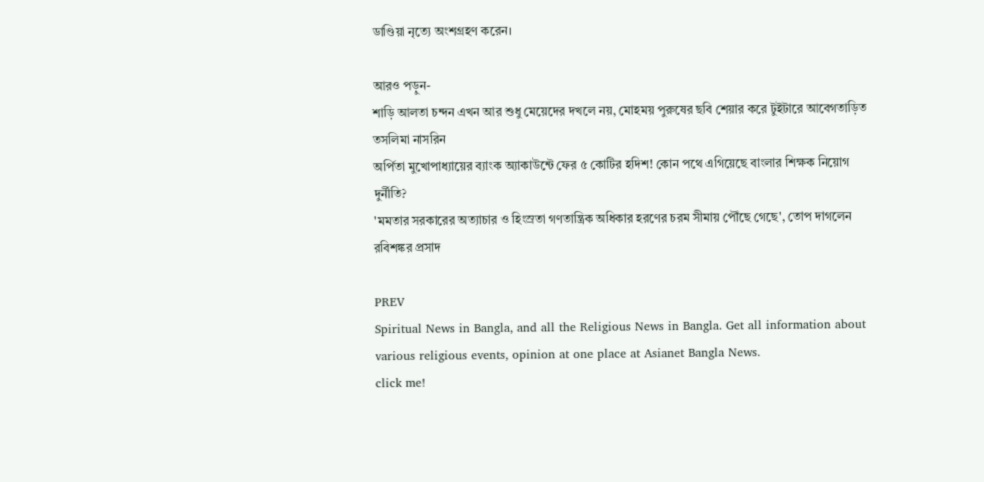ডাণ্ডিয়া নৃত্যে অংশগ্রহণ করেন।

আরও পড়ুন-
শাড়ি আলতা চন্দন এখন আর শুধু মেয়েদের দখলে নয়, মোহময় পুরুষের ছবি শেয়ার করে টুইটারে আবেগতাড়িত তসলিমা নাসরিন
অর্পিতা মুখোপাধ্যায়ের ব্যাংক অ্যাকাউন্টে ফের ৫ কোটির হদিশ! কোন পথে এগিয়েছে বাংলার শিক্ষক নিয়োগ দুর্নীতি?
'মমতার সরকারের অত্যাচার ও হিংস্রতা গণতান্ত্রিক অধিকার হরণের চরম সীমায় পৌঁছে গেছে', তোপ দাগলেন রবিশঙ্কর প্রসাদ

PREV
Spiritual News in Bangla, and all the Religious News in Bangla. Get all information about various religious events, opinion at one place at Asianet Bangla News.
click me!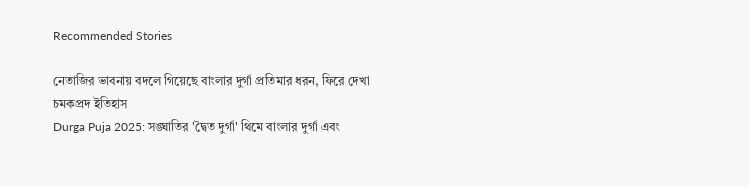Recommended Stories

নেতাজির ভাবনায় বদলে গিয়েছে বাংলার দুর্গা প্রতিমার ধরন, ফিরে দেখা চমকপ্রদ ইতিহাস
Durga Puja 2025: সঙ্ঘাতির 'দ্বৈত দুর্গা' থিমে বাংলার দুর্গা এবং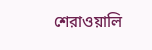শেরাওয়ালি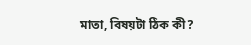মাতা, বিষয়টা ঠিক কী?